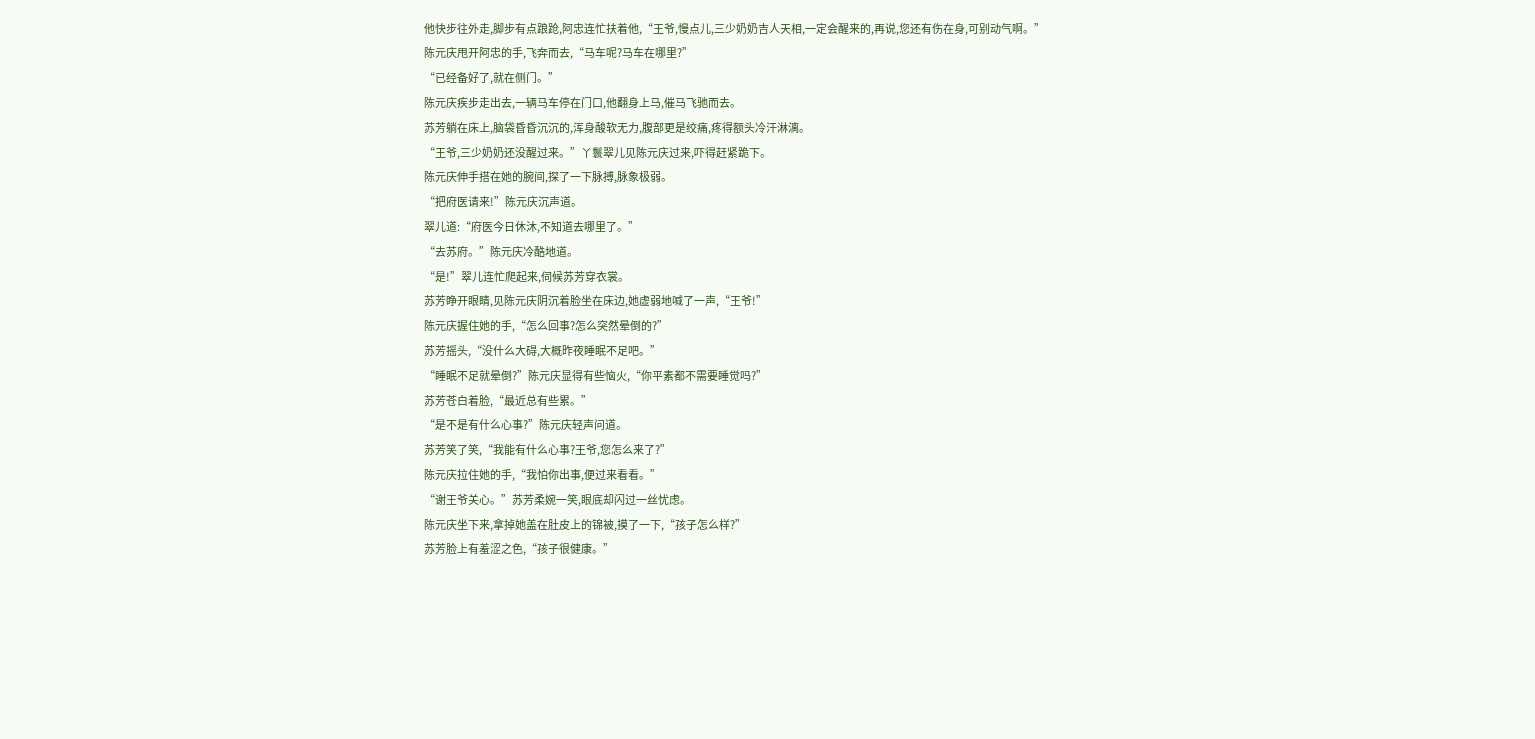他快步往外走,脚步有点踉跄,阿忠连忙扶着他,“王爷,慢点儿,三少奶奶吉人天相,一定会醒来的,再说,您还有伤在身,可别动气啊。”
陈元庆甩开阿忠的手,飞奔而去,“马车呢?马车在哪里?”
“已经备好了,就在侧门。”
陈元庆疾步走出去,一辆马车停在门口,他翻身上马,催马飞驰而去。
苏芳躺在床上,脑袋昏昏沉沉的,浑身酸软无力,腹部更是绞痛,疼得额头冷汗淋漓。
“王爷,三少奶奶还没醒过来。”丫鬟翠儿见陈元庆过来,吓得赶紧跪下。
陈元庆伸手搭在她的腕间,探了一下脉搏,脉象极弱。
“把府医请来!”陈元庆沉声道。
翠儿道:“府医今日休沐,不知道去哪里了。”
“去苏府。”陈元庆冷酷地道。
“是!”翠儿连忙爬起来,伺候苏芳穿衣裳。
苏芳睁开眼睛,见陈元庆阴沉着脸坐在床边,她虚弱地喊了一声,“王爷!”
陈元庆握住她的手,“怎么回事?怎么突然晕倒的?”
苏芳摇头,“没什么大碍,大概昨夜睡眠不足吧。”
“睡眠不足就晕倒?”陈元庆显得有些恼火,“你平素都不需要睡觉吗?”
苏芳苍白着脸,“最近总有些累。”
“是不是有什么心事?”陈元庆轻声问道。
苏芳笑了笑,“我能有什么心事?王爷,您怎么来了?”
陈元庆拉住她的手,“我怕你出事,便过来看看。”
“谢王爷关心。”苏芳柔婉一笑,眼底却闪过一丝忧虑。
陈元庆坐下来,拿掉她盖在肚皮上的锦被,摸了一下,“孩子怎么样?”
苏芳脸上有羞涩之色,“孩子很健康。”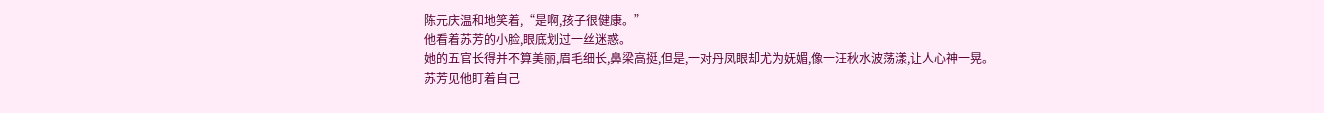陈元庆温和地笑着,“是啊,孩子很健康。”
他看着苏芳的小脸,眼底划过一丝迷惑。
她的五官长得并不算美丽,眉毛细长,鼻梁高挺,但是,一对丹凤眼却尤为妩媚,像一汪秋水波荡漾,让人心神一晃。
苏芳见他盯着自己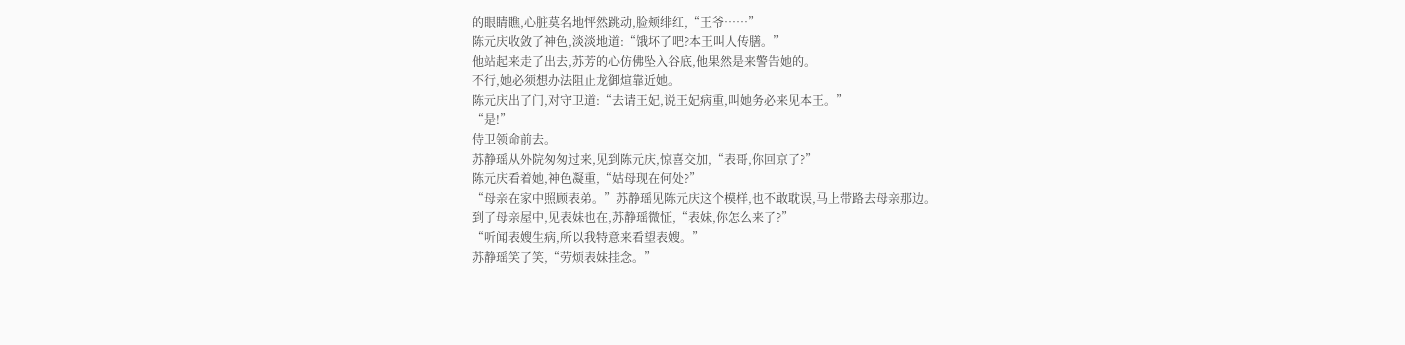的眼睛瞧,心脏莫名地怦然跳动,脸颊绯红,“王爷……”
陈元庆收敛了神色,淡淡地道:“饿坏了吧?本王叫人传膳。”
他站起来走了出去,苏芳的心仿佛坠入谷底,他果然是来警告她的。
不行,她必须想办法阻止龙御煊靠近她。
陈元庆出了门,对守卫道:“去请王妃,说王妃病重,叫她务必来见本王。”
“是!”
侍卫领命前去。
苏静瑶从外院匆匆过来,见到陈元庆,惊喜交加,“表哥,你回京了?”
陈元庆看着她,神色凝重,“姑母现在何处?”
“母亲在家中照顾表弟。”苏静瑶见陈元庆这个模样,也不敢耽误,马上带路去母亲那边。
到了母亲屋中,见表妹也在,苏静瑶微怔,“表妹,你怎么来了?”
“听闻表嫂生病,所以我特意来看望表嫂。”
苏静瑶笑了笑,“劳烦表妹挂念。”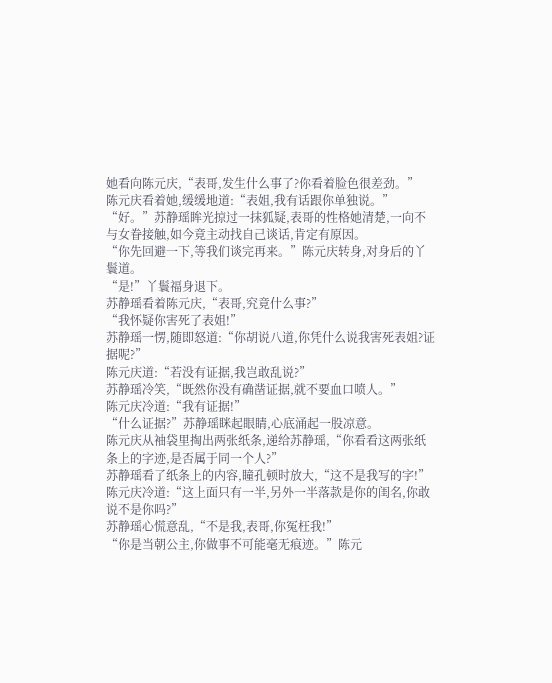她看向陈元庆,“表哥,发生什么事了?你看着脸色很差劲。”
陈元庆看着她,缓缓地道:“表姐,我有话跟你单独说。”
“好。”苏静瑶眸光掠过一抹狐疑,表哥的性格她清楚,一向不与女眷接触,如今竟主动找自己谈话,肯定有原因。
“你先回避一下,等我们谈完再来。”陈元庆转身,对身后的丫鬟道。
“是!”丫鬟福身退下。
苏静瑶看着陈元庆,“表哥,究竟什么事?”
“我怀疑你害死了表姐!”
苏静瑶一愣,随即怒道:“你胡说八道,你凭什么说我害死表姐?证据呢?”
陈元庆道:“若没有证据,我岂敢乱说?”
苏静瑶冷笑,“既然你没有确凿证据,就不要血口喷人。”
陈元庆冷道:“我有证据!”
“什么证据?”苏静瑶眯起眼睛,心底涌起一股凉意。
陈元庆从袖袋里掏出两张纸条,递给苏静瑶,“你看看这两张纸条上的字迹,是否属于同一个人?”
苏静瑶看了纸条上的内容,瞳孔顿时放大,“这不是我写的字!”
陈元庆冷道:“这上面只有一半,另外一半落款是你的闺名,你敢说不是你吗?”
苏静瑶心慌意乱,“不是我,表哥,你冤枉我!”
“你是当朝公主,你做事不可能毫无痕迹。”陈元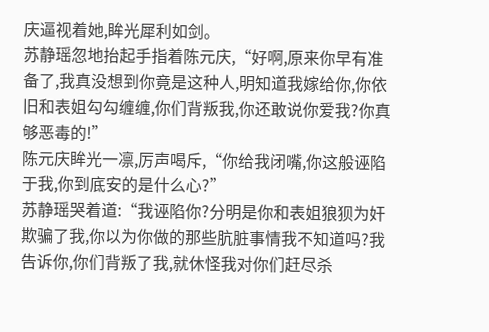庆逼视着她,眸光犀利如剑。
苏静瑶忽地抬起手指着陈元庆,“好啊,原来你早有准备了,我真没想到你竟是这种人,明知道我嫁给你,你依旧和表姐勾勾缠缠,你们背叛我,你还敢说你爱我?你真够恶毒的!”
陈元庆眸光一凛,厉声喝斥,“你给我闭嘴,你这般诬陷于我,你到底安的是什么心?”
苏静瑶哭着道:“我诬陷你?分明是你和表姐狼狈为奸欺骗了我,你以为你做的那些肮脏事情我不知道吗?我告诉你,你们背叛了我,就休怪我对你们赶尽杀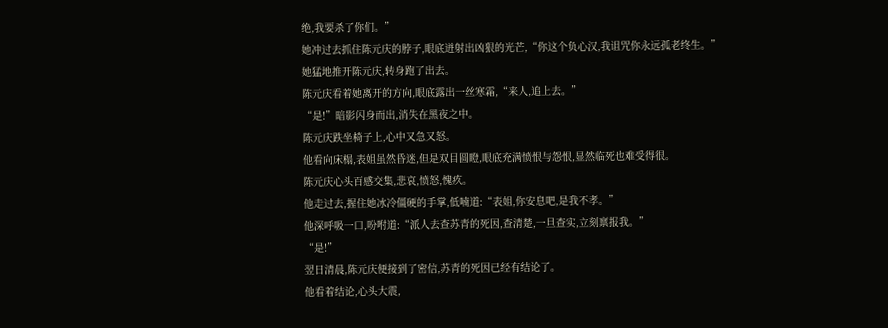绝,我要杀了你们。”
她冲过去抓住陈元庆的脖子,眼底迸射出凶狠的光芒,“你这个负心汉,我诅咒你永远孤老终生。”
她猛地推开陈元庆,转身跑了出去。
陈元庆看着她离开的方向,眼底露出一丝寒霜,“来人,追上去。”
“是!”暗影闪身而出,消失在黑夜之中。
陈元庆跌坐椅子上,心中又急又怒。
他看向床榻,表姐虽然昏迷,但是双目圆瞪,眼底充满愤恨与怨恨,显然临死也难受得很。
陈元庆心头百感交集,悲哀,愤怒,愧疚。
他走过去,握住她冰冷僵硬的手掌,低喃道:“表姐,你安息吧,是我不孝。”
他深呼吸一口,吩咐道:“派人去查苏青的死因,查清楚,一旦查实,立刻禀报我。”
“是!”
翌日清晨,陈元庆便接到了密信,苏青的死因已经有结论了。
他看着结论,心头大震,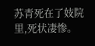苏青死在了妓院里,死状凄惨。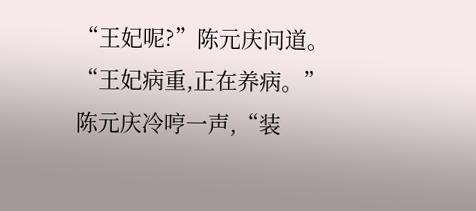“王妃呢?”陈元庆问道。
“王妃病重,正在养病。”
陈元庆冷哼一声,“装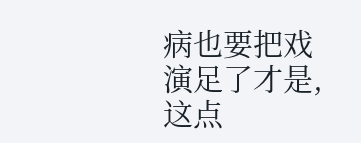病也要把戏演足了才是,这点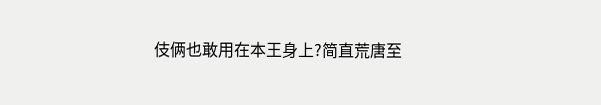伎俩也敢用在本王身上?简直荒唐至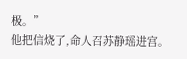极。”
他把信烧了,命人召苏静瑶进宫。